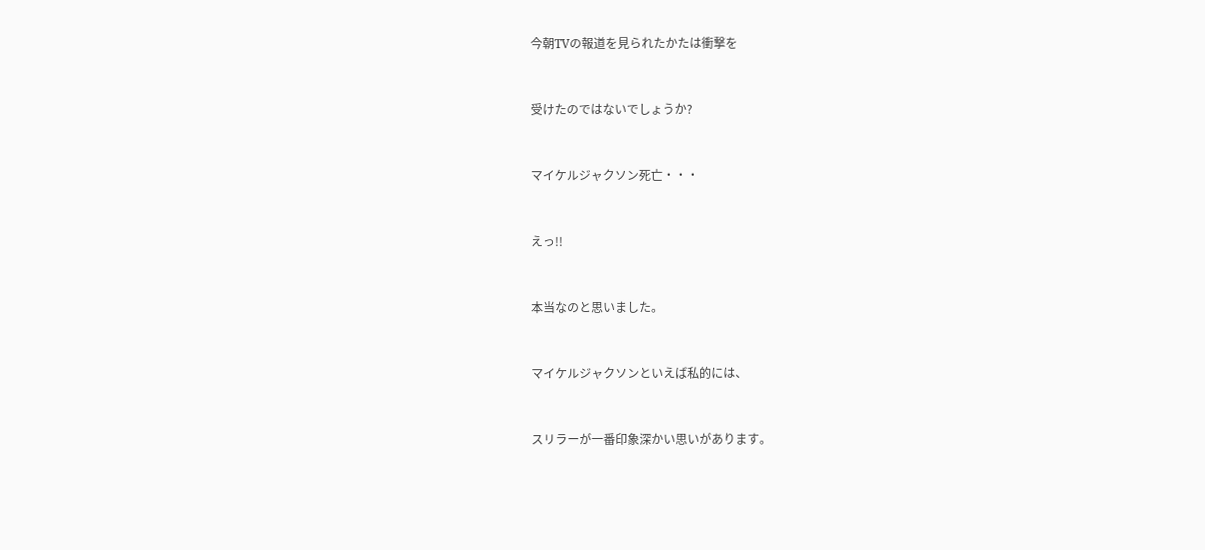今朝TVの報道を見られたかたは衝撃を


受けたのではないでしょうか?


マイケルジャクソン死亡・・・


えっ!!


本当なのと思いました。


マイケルジャクソンといえば私的には、


スリラーが一番印象深かい思いがあります。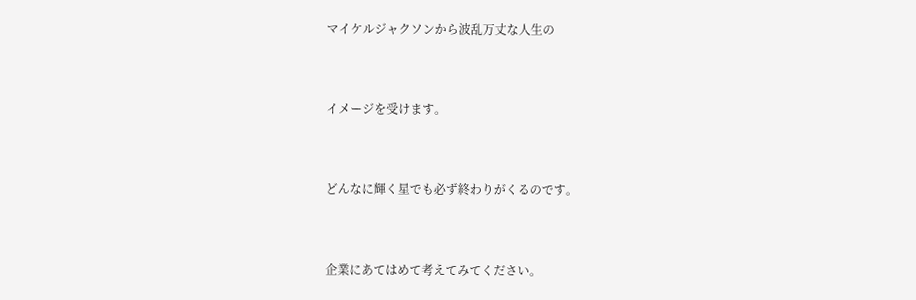マイケルジャクソンから波乱万丈な人生の


イメージを受けます。


どんなに輝く星でも必ず終わりがくるのです。


企業にあてはめて考えてみてください。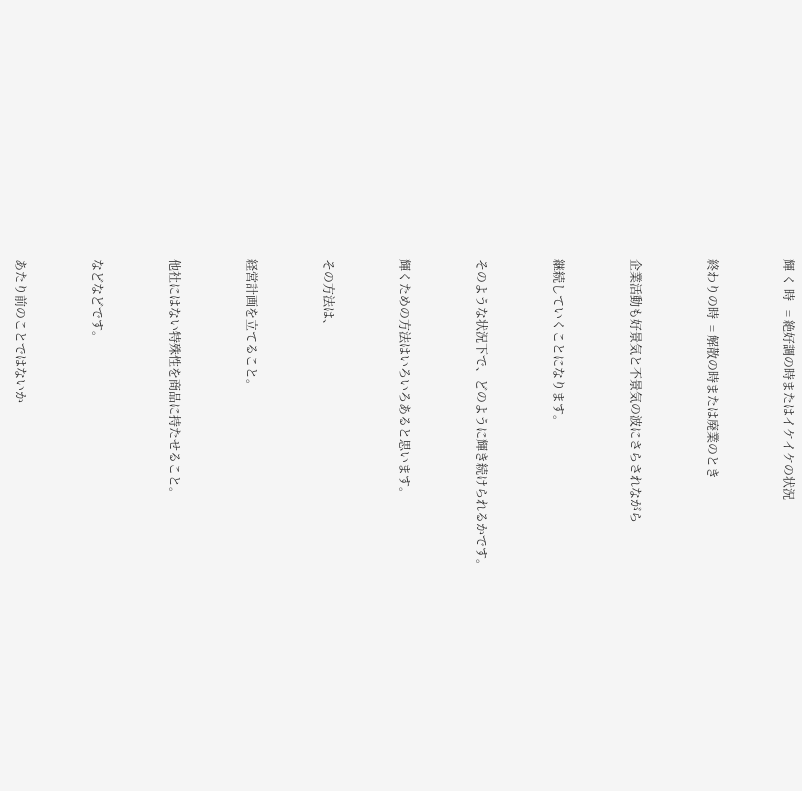輝 く 時   = 絶好調の時またはイケイケの状況


終わりの時  = 解散の時または廃業のとき


企業活動も好景気と不景気の波にさらされながら


継続していくことになります。


そのような状況下で、どのように輝き続けられるかです。


輝くための方法はいろいろあると思います。


その方法は、


経営計画を立てること。


他社にはない特殊性を商品に持たせること。


などなどです。


あたり前のことではないか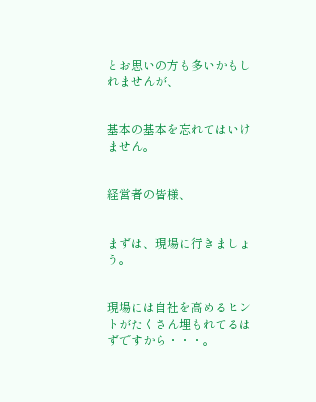とお思いの方も多いかもしれませんが、


基本の基本を忘れてはいけません。


経営者の皆様、


まずは、現場に行きましょう。


現場には自社を高めるヒントがたくさん埋もれてるはずですから・・・。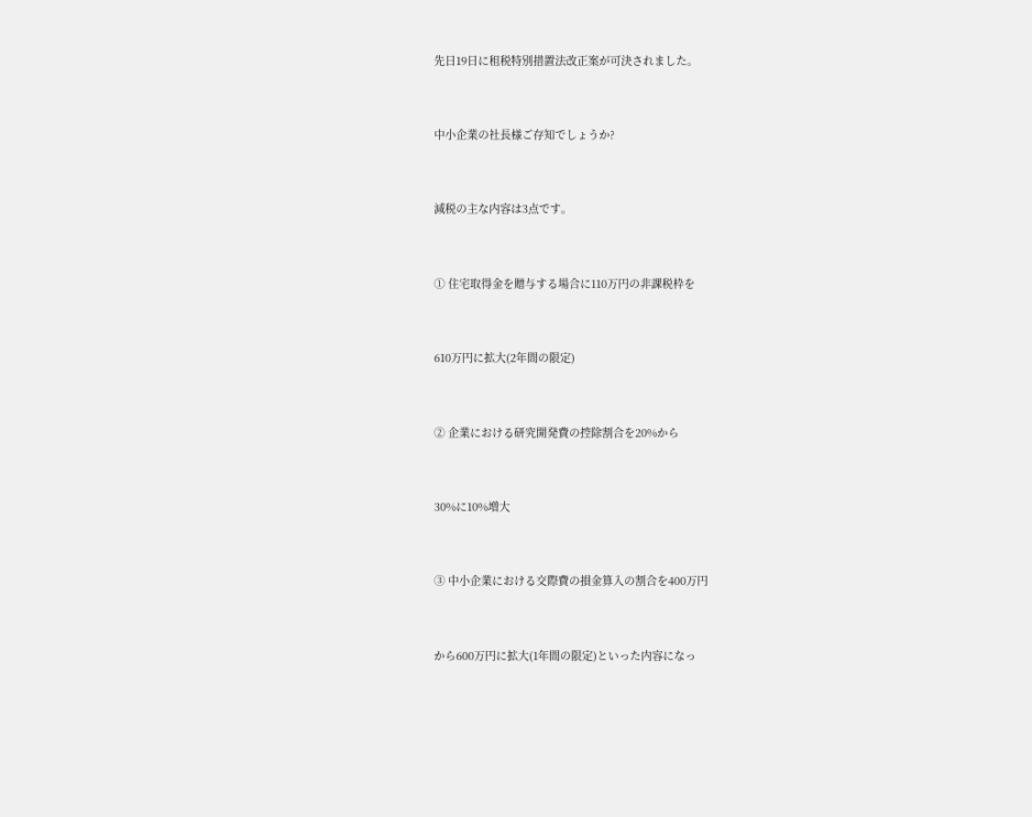先日19日に租税特別措置法改正案が可決されました。


中小企業の社長様ご存知でしょうか?


減税の主な内容は3点です。


① 住宅取得金を贈与する場合に110万円の非課税枠を


610万円に拡大(2年間の限定)


② 企業における研究開発費の控除割合を20%から


30%に10%増大


③ 中小企業における交際費の損金算入の割合を400万円


から600万円に拡大(1年間の限定)といった内容になっ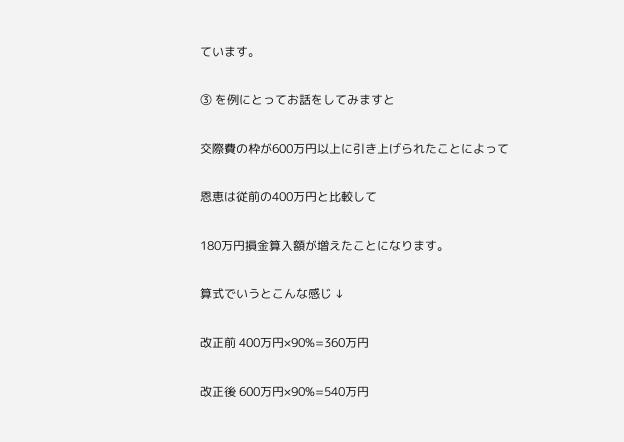ています。


③ を例にとってお話をしてみますと


交際費の枠が600万円以上に引き上げられたことによって


恩恵は従前の400万円と比較して


180万円損金算入額が増えたことになります。


算式でいうとこんな感じ ↓


改正前 400万円×90%=360万円


改正後 600万円×90%=540万円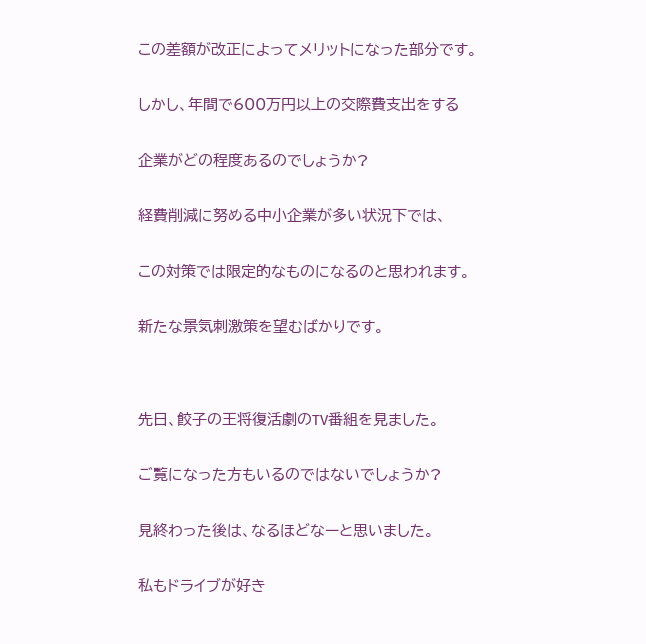この差額が改正によってメリットになった部分です。


しかし、年間で600万円以上の交際費支出をする


企業がどの程度あるのでしょうか?


経費削減に努める中小企業が多い状況下では、


この対策では限定的なものになるのと思われます。


新たな景気刺激策を望むばかりです。




先日、餃子の王将復活劇のTV番組を見ました。


ご覧になった方もいるのではないでしょうか?


見終わった後は、なるほどなーと思いました。


私もドライブが好き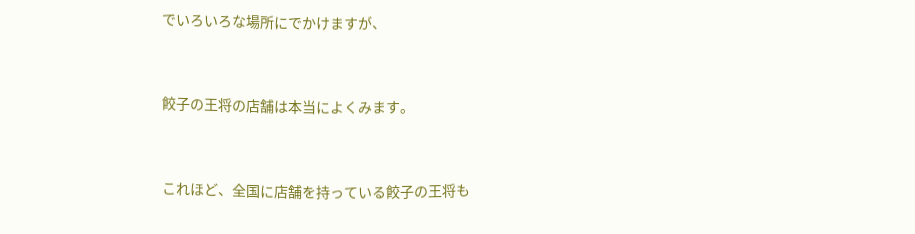でいろいろな場所にでかけますが、


餃子の王将の店舗は本当によくみます。


これほど、全国に店舗を持っている餃子の王将も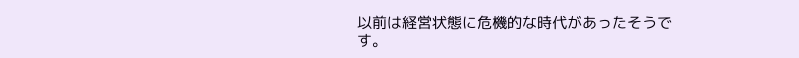以前は経営状態に危機的な時代があったそうです。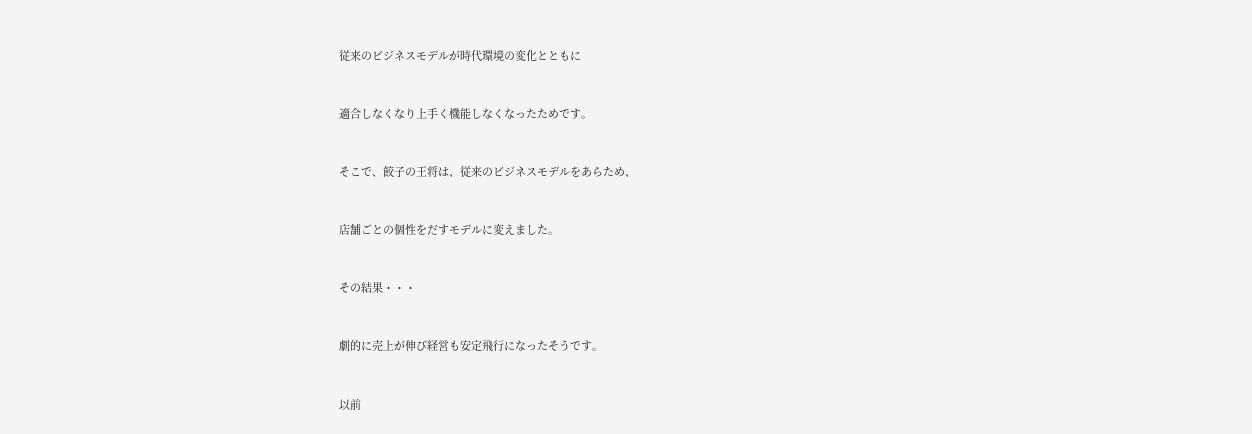従来のビジネスモデルが時代環境の変化とともに


適合しなくなり上手く機能しなくなったためです。


そこで、餃子の王将は、従来のビジネスモデルをあらため、


店舗ごとの個性をだすモデルに変えました。


その結果・・・


劇的に売上が伸び経営も安定飛行になったそうです。


以前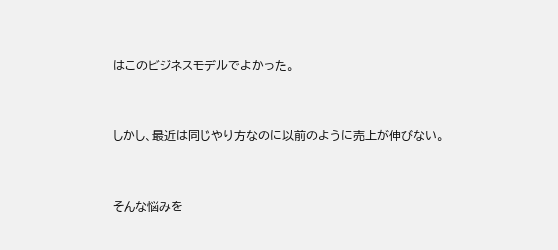はこのビジネスモデルでよかった。


しかし、最近は同じやり方なのに以前のように売上が伸びない。


そんな悩みを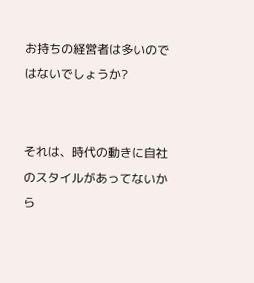お持ちの経営者は多いのではないでしょうか?


それは、時代の動きに自社のスタイルがあってないから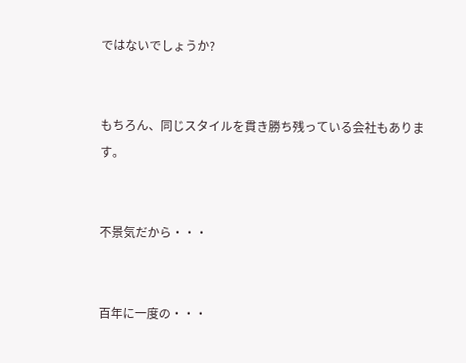ではないでしょうか?


もちろん、同じスタイルを貫き勝ち残っている会社もあります。


不景気だから・・・


百年に一度の・・・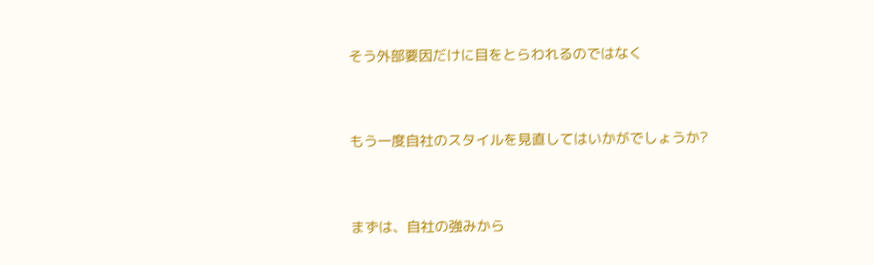そう外部要因だけに目をとらわれるのではなく


もう一度自社のスタイルを見直してはいかがでしょうか?


まずは、自社の強みから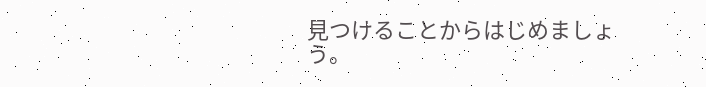見つけることからはじめましょう。